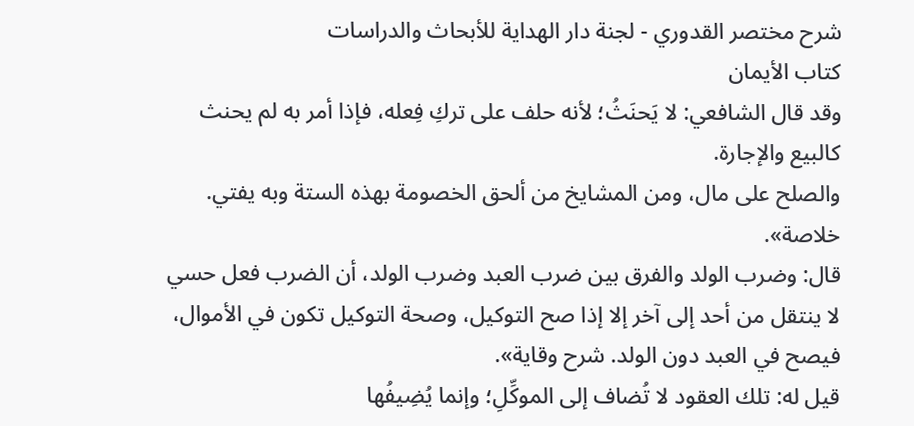شرح مختصر القدوري - لجنة دار الهداية للأبحاث والدراسات
كتاب الأيمان
وقد قال الشافعي: لا يَحنَثُ؛ لأنه حلف على تركِ فِعله، فإذا أمر به لم يحنث كالبيع والإجارة.
والصلح على مال، ومن المشايخ من ألحق الخصومة بهذه الستة وبه يفتي. خلاصة».
قال: وضرب الولد والفرق بين ضرب العبد وضرب الولد، أن الضرب فعل حسي لا ينتقل من أحد إلى آخر إلا إذا صح التوكيل، وصحة التوكيل تكون في الأموال، فيصح في العبد دون الولد. شرح وقاية».
قيل له: تلك العقود لا تُضاف إلى الموكِّلِ؛ وإنما يُضِيفُها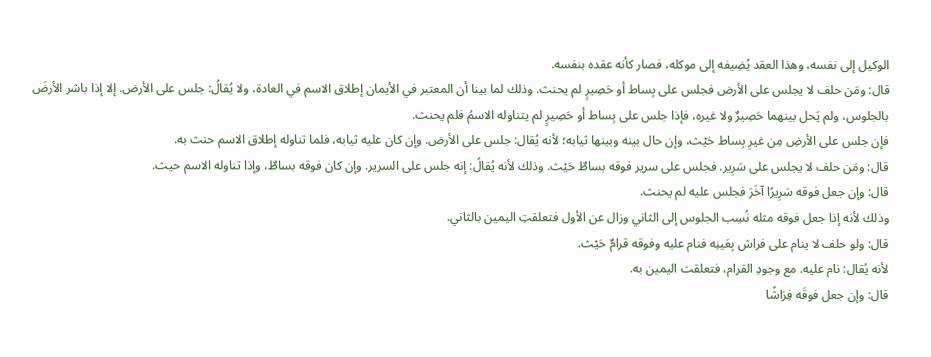الوكيل إلى نفسه، وهذا العقد يُضِيفه إلى موكله، فصار كأنه عقده بنفسه.
قال: ومَن حلف لا يجلس على الأرض فجلس على بِساط أو حَصِيرٍ لم يحنث. وذلك لما بينا أن المعتبر في الأيمان إطلاق الاسم في العادة، ولا يُقالُ: جلس على الأرض. إلا إذا باشر الأرضَ بالجلوس، ولم يَحل بينهما حَصِيرٌ ولا غيره، فإذا جلس على بِساط أو حَصِيرٍ لم يتناوله الاسمُ فلم يحنث.
فإن جلس على الأرضِ مِن غيرِ بِساط حَيْث، وإن حال بينه وبينها ثيابه؛ لأنه يُقال: جلس على الأرض. وإن كان عليه ثيابه، فلما تناوله إطلاق الاسم حنث به.
قال: ومَن حلف لا يجلس على سَرِير. فجلس على سرير فوقه بساطٌ حَيْث. وذلك لأنه يُقالُ: إنه جلس على السرير. وإن كان فوقه بساطٌ، وإذا تناوله الاسم حيث.
قال: وإن جعل فوقه سَرِيرًا آخَرَ فجلس عليه لم يحنث.
وذلك لأنه إذا جعل فوقه مثله نُسِب الجلوس إلى الثاني وزال عن الأول فتعلقتِ اليمين بالثاني.
قال: ولو حلف لا ينام على فراش بِعَينِه فنام عليه وفوقه قرامٌ حَيْث.
لأنه يُقال: نام عليه. مع وجودِ القرام، فتعلقت اليمين به.
قال: وإن جعل فوقَه فِرَاشًا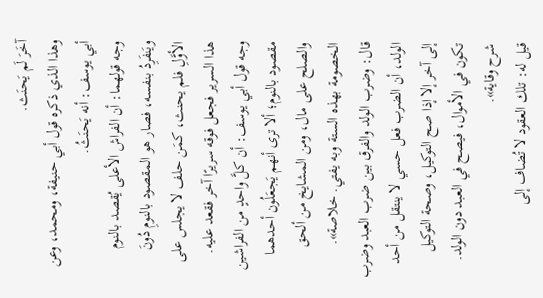آخَرَ لَم يَحنَث.
وهذا الذي ذكره قول أبي حنيفة، ومحمد، وعن أبي يوسف: أنه يَحنَثُ.
وجه قولهما: أن الفراش الأعلى يُقصد بالنوم ويَنفَرِدُ بنفسه، فصار هو المقصود بالنومِ دُونَ الأوَّلِ فلم يحنث، كمَن حلف لا يجلس على هذا السرير فجعل فوقه سريرًا آخر فقعد عليه.
وجه قول أبي يوسف: أن كلَّ واحدٍ من الفراشين مقصود بالنوم؛ ألا ترى أنهم يَجعَلُون أحدهما
والصلح على مال، ومن المشايخ من ألحق الخصومة بهذه الستة وبه يفتي. خلاصة».
قال: وضرب الولد والفرق بين ضرب العبد وضرب الولد، أن الضرب فعل حسي لا ينتقل من أحد إلى آخر إلا إذا صح التوكيل، وصحة التوكيل تكون في الأموال، فيصح في العبد دون الولد. شرح وقاية».
قيل له: تلك العقود لا تُضاف إلى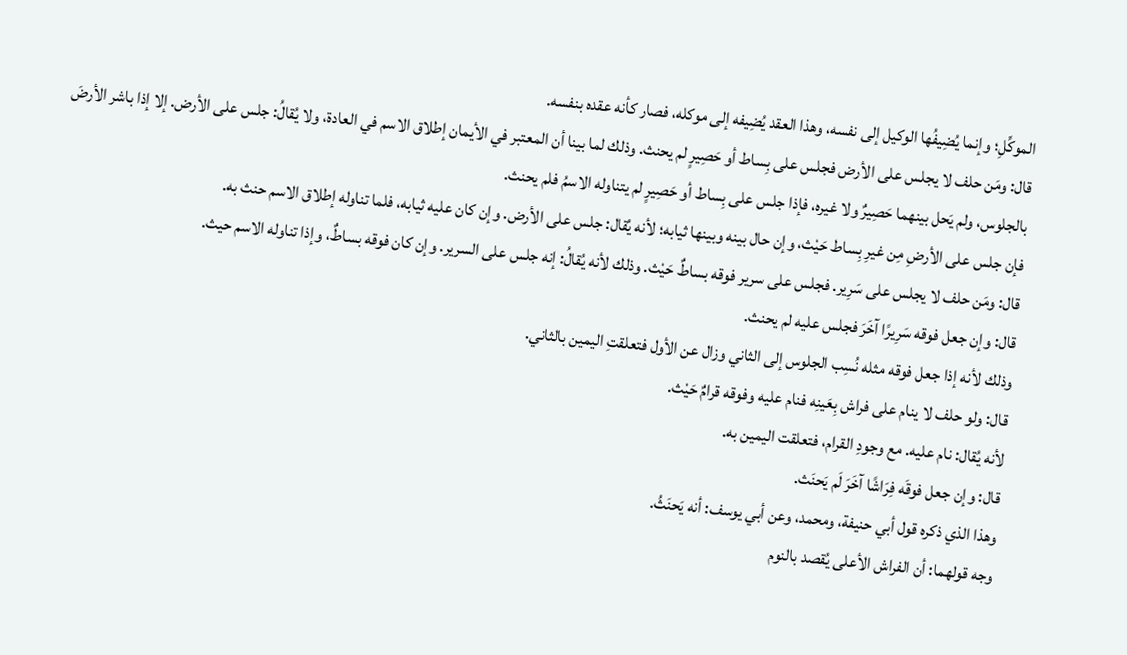الموكِّلِ؛ وإنما يُضِيفُها الوكيل إلى نفسه، وهذا العقد يُضِيفه إلى موكله، فصار كأنه عقده بنفسه.
قال: ومَن حلف لا يجلس على الأرض فجلس على بِساط أو حَصِيرٍ لم يحنث. وذلك لما بينا أن المعتبر في الأيمان إطلاق الاسم في العادة، ولا يُقالُ: جلس على الأرض. إلا إذا باشر الأرضَ بالجلوس، ولم يَحل بينهما حَصِيرٌ ولا غيره، فإذا جلس على بِساط أو حَصِيرٍ لم يتناوله الاسمُ فلم يحنث.
فإن جلس على الأرضِ مِن غيرِ بِساط حَيْث، وإن حال بينه وبينها ثيابه؛ لأنه يُقال: جلس على الأرض. وإن كان عليه ثيابه، فلما تناوله إطلاق الاسم حنث به.
قال: ومَن حلف لا يجلس على سَرِير. فجلس على سرير فوقه بساطٌ حَيْث. وذلك لأنه يُقالُ: إنه جلس على السرير. وإن كان فوقه بساطٌ، وإذا تناوله الاسم حيث.
قال: وإن جعل فوقه سَرِيرًا آخَرَ فجلس عليه لم يحنث.
وذلك لأنه إذا جعل فوقه مثله نُسِب الجلوس إلى الثاني وزال عن الأول فتعلقتِ اليمين بالثاني.
قال: ولو حلف لا ينام على فراش بِعَينِه فنام عليه وفوقه قرامٌ حَيْث.
لأنه يُقال: نام عليه. مع وجودِ القرام، فتعلقت اليمين به.
قال: وإن جعل فوقَه فِرَاشًا آخَرَ لَم يَحنَث.
وهذا الذي ذكره قول أبي حنيفة، ومحمد، وعن أبي يوسف: أنه يَحنَثُ.
وجه قولهما: أن الفراش الأعلى يُقصد بالنوم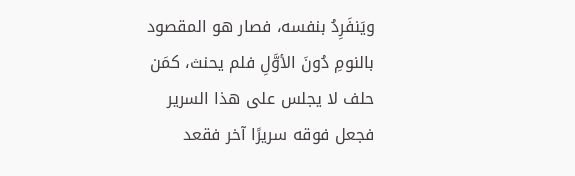ويَنفَرِدُ بنفسه، فصار هو المقصود بالنومِ دُونَ الأوَّلِ فلم يحنث، كمَن حلف لا يجلس على هذا السرير فجعل فوقه سريرًا آخر فقعد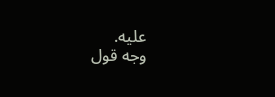عليه.
وجه قول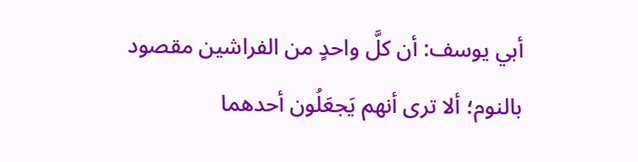أبي يوسف: أن كلَّ واحدٍ من الفراشين مقصود بالنوم؛ ألا ترى أنهم يَجعَلُون أحدهما